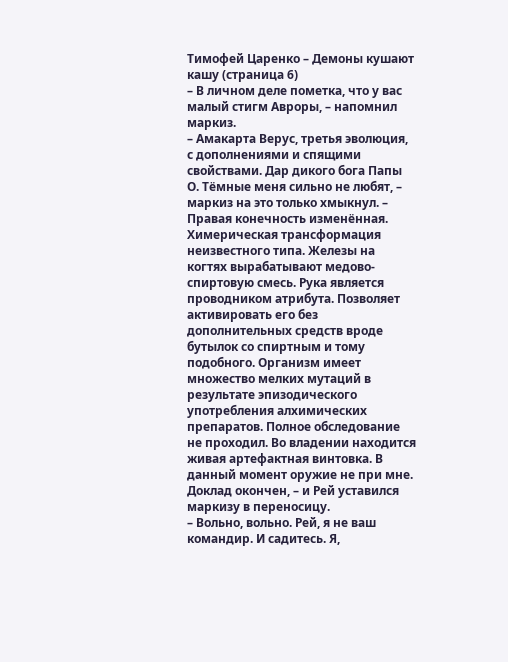Тимофей Царенко – Демоны кушают кашу (страница 6)
– В личном деле пометка, что у вас малый стигм Авроры, – напомнил маркиз.
– Амакарта Верус, третья эволюция, с дополнениями и спящими свойствами. Дар дикого бога Папы О. Тёмные меня сильно не любят, – маркиз на это только хмыкнул. – Правая конечность изменённая. Химерическая трансформация неизвестного типа. Железы на когтях вырабатывают медово-спиртовую смесь. Рука является проводником атрибута. Позволяет активировать его без дополнительных средств вроде бутылок со спиртным и тому подобного. Организм имеет множество мелких мутаций в результате эпизодического употребления алхимических препаратов. Полное обследование не проходил. Во владении находится живая артефактная винтовка. В данный момент оружие не при мне. Доклад окончен, – и Рей уставился маркизу в переносицу.
– Вольно, вольно. Рей, я не ваш командир. И садитесь. Я,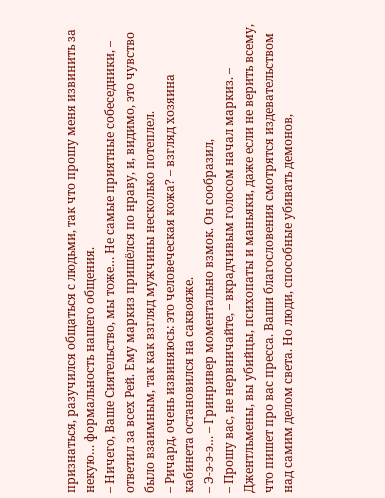признаться, разучился общаться с людьми, так что прошу меня извинить за некую… формальность нашего общения.
– Ничего, Ваше Сиятельство, мы тоже… Не самые приятные собеседники, – ответил за всех Рей. Ему маркиз пришёлся по нраву, и, видимо, это чувство было взаимным, так как взгляд мужчины несколько потеплел.
– Ричард, очень извиняюсь: это человеческая кожа? – взгляд хозяина кабинета остановился на саквояже.
– Э-э-э-э… – Гринривер моментально взмок. Он сообразил,
– Прошу вас, не нервничайте, – вкрадчивым голосом начал маркиз. – Джентльмены, вы убийцы, психопаты и маньяки, даже если не верить всему, что пишет про вас пресса. Ваши благословения смотрятся издевательством над самим делом света. Но люди, способные убивать демонов,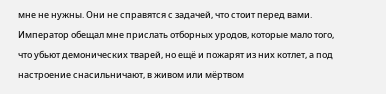мне не нужны. Они не справятся с задачей, что стоит перед вами. Император обещал мне прислать отборных уродов, которые мало того, что убьют демонических тварей, но ещё и пожарят из них котлет, а под настроение снасильничают, в живом или мёртвом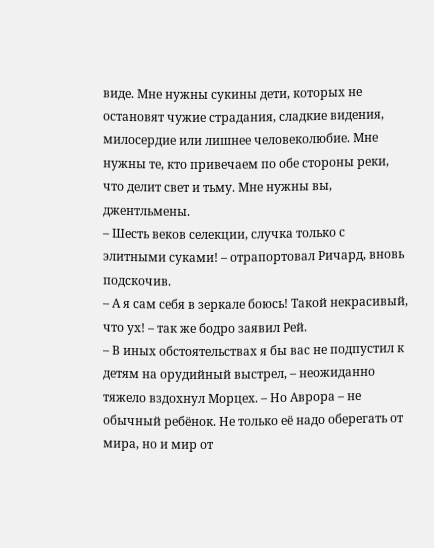виде. Мне нужны сукины дети, которых не остановят чужие страдания, сладкие видения, милосердие или лишнее человеколюбие. Мне нужны те, кто привечаем по обе стороны реки, что делит свет и тьму. Мне нужны вы, джентльмены.
– Шесть веков селекции, случка только с элитными суками! – отрапортовал Ричард, вновь подскочив.
– А я сам себя в зеркале боюсь! Такой некрасивый, что ух! – так же бодро заявил Рей.
– В иных обстоятельствах я бы вас не подпустил к детям на орудийный выстрел, – неожиданно тяжело вздохнул Морцех. – Но Аврора – не обычный ребёнок. Не только её надо оберегать от мира, но и мир от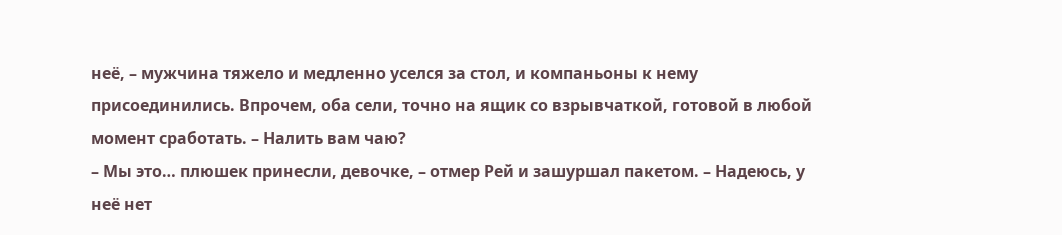неё, – мужчина тяжело и медленно уселся за стол, и компаньоны к нему присоединились. Впрочем, оба сели, точно на ящик со взрывчаткой, готовой в любой момент сработать. – Налить вам чаю?
– Мы это… плюшек принесли, девочке, – отмер Рей и зашуршал пакетом. – Надеюсь, у неё нет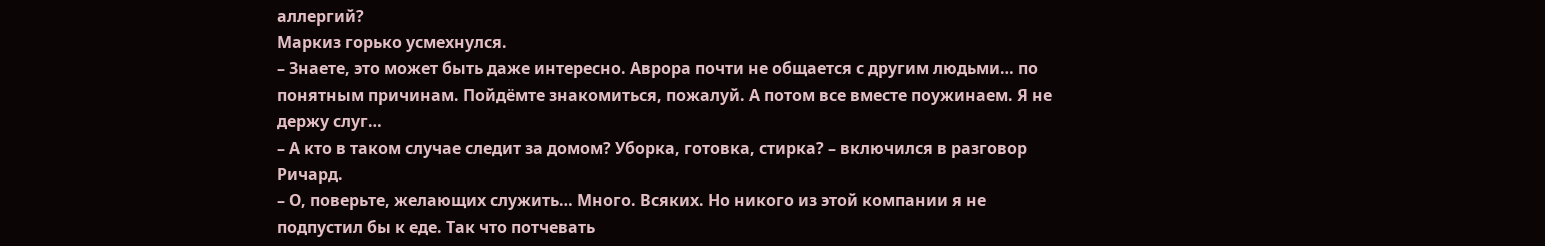аллергий?
Маркиз горько усмехнулся.
– Знаете, это может быть даже интересно. Аврора почти не общается с другим людьми… по понятным причинам. Пойдёмте знакомиться, пожалуй. А потом все вместе поужинаем. Я не держу слуг…
– А кто в таком случае следит за домом? Уборка, готовка, стирка? – включился в разговор Ричард.
– О, поверьте, желающих служить… Много. Всяких. Но никого из этой компании я не подпустил бы к еде. Так что потчевать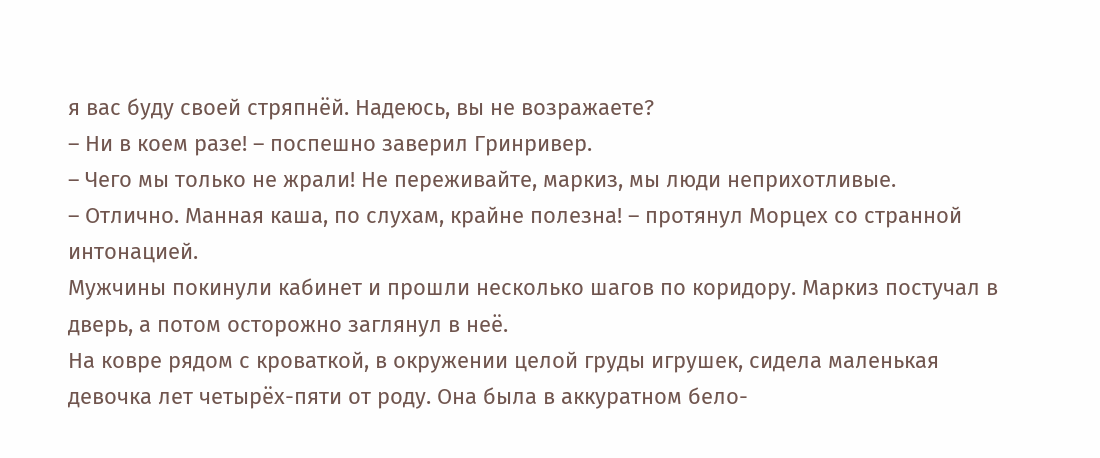я вас буду своей стряпнёй. Надеюсь, вы не возражаете?
– Ни в коем разе! – поспешно заверил Гринривер.
– Чего мы только не жрали! Не переживайте, маркиз, мы люди неприхотливые.
– Отлично. Манная каша, по слухам, крайне полезна! – протянул Морцех со странной интонацией.
Мужчины покинули кабинет и прошли несколько шагов по коридору. Маркиз постучал в дверь, а потом осторожно заглянул в неё.
На ковре рядом с кроваткой, в окружении целой груды игрушек, сидела маленькая девочка лет четырёх-пяти от роду. Она была в аккуратном бело-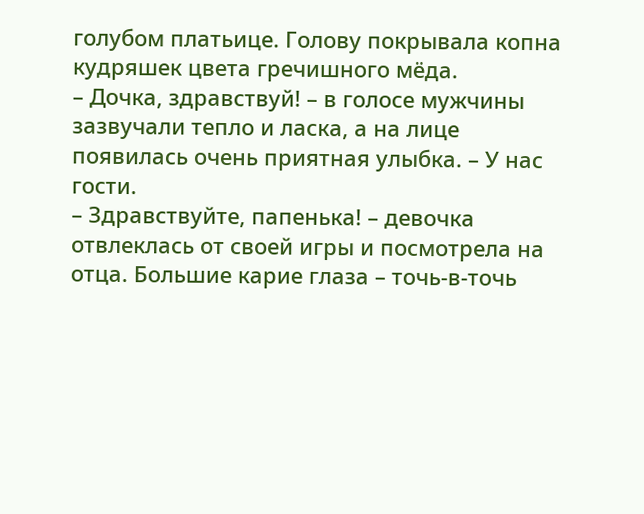голубом платьице. Голову покрывала копна кудряшек цвета гречишного мёда.
– Дочка, здравствуй! – в голосе мужчины зазвучали тепло и ласка, а на лице появилась очень приятная улыбка. – У нас гости.
– Здравствуйте, папенька! – девочка отвлеклась от своей игры и посмотрела на отца. Большие карие глаза – точь-в-точь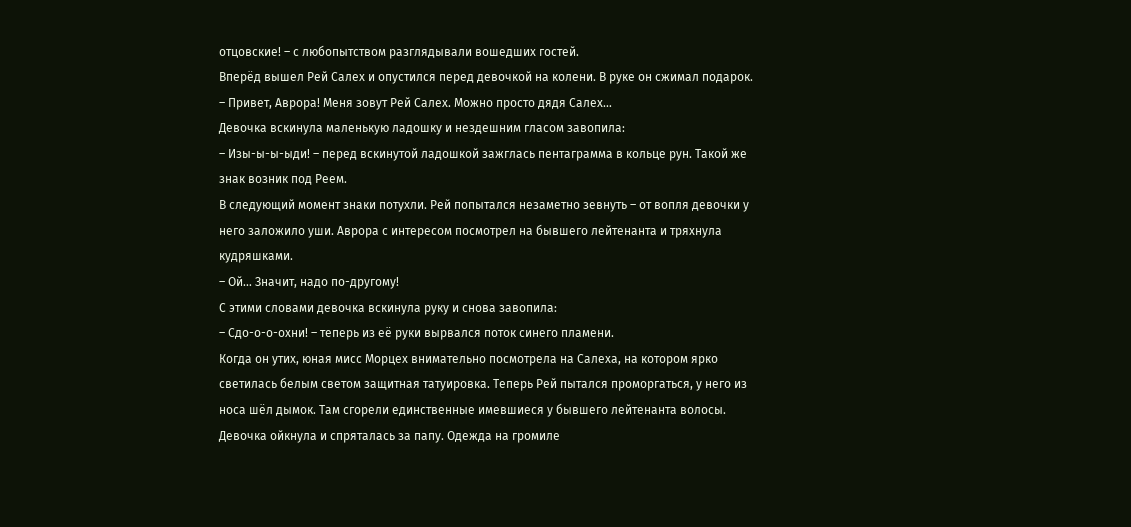отцовские! – с любопытством разглядывали вошедших гостей.
Вперёд вышел Рей Салех и опустился перед девочкой на колени. В руке он сжимал подарок.
– Привет, Аврора! Меня зовут Рей Салех. Можно просто дядя Салех…
Девочка вскинула маленькую ладошку и нездешним гласом завопила:
– Изы-ы-ы-ыди! – перед вскинутой ладошкой зажглась пентаграмма в кольце рун. Такой же знак возник под Реем.
В следующий момент знаки потухли. Рей попытался незаметно зевнуть – от вопля девочки у него заложило уши. Аврора с интересом посмотрел на бывшего лейтенанта и тряхнула кудряшками.
– Ой… Значит, надо по-другому!
С этими словами девочка вскинула руку и снова завопила:
– Сдо-о-о-охни! – теперь из её руки вырвался поток синего пламени.
Когда он утих, юная мисс Морцех внимательно посмотрела на Салеха, на котором ярко светилась белым светом защитная татуировка. Теперь Рей пытался проморгаться, у него из носа шёл дымок. Там сгорели единственные имевшиеся у бывшего лейтенанта волосы. Девочка ойкнула и спряталась за папу. Одежда на громиле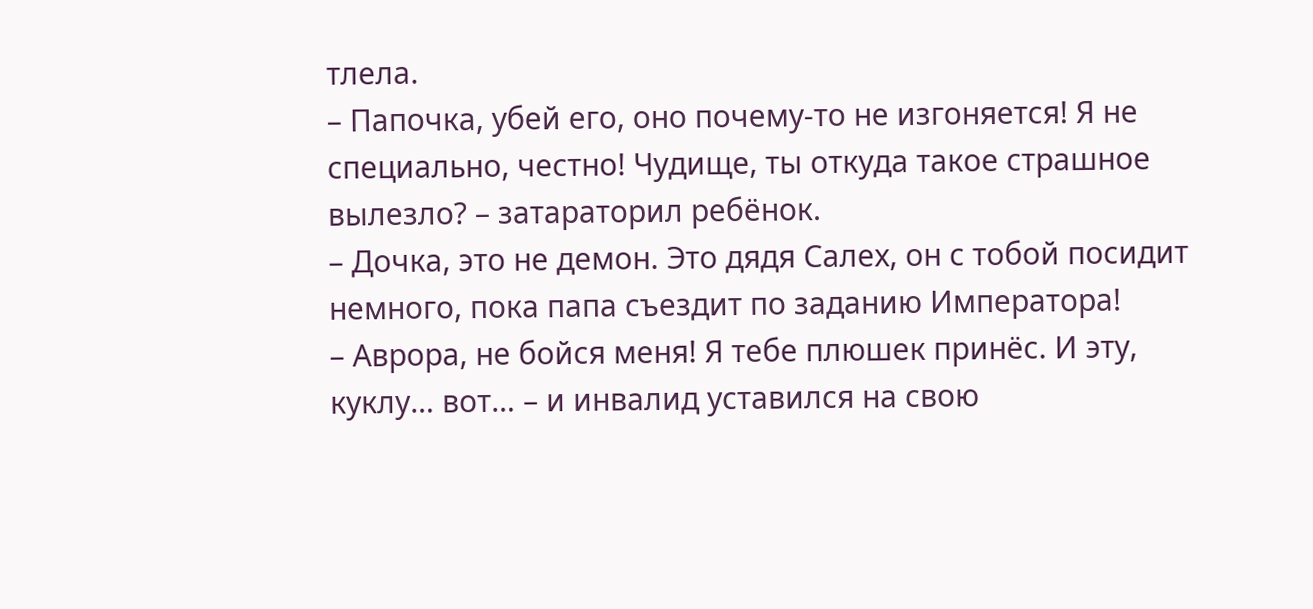тлела.
– Папочка, убей его, оно почему-то не изгоняется! Я не специально, честно! Чудище, ты откуда такое страшное вылезло? – затараторил ребёнок.
– Дочка, это не демон. Это дядя Салех, он с тобой посидит немного, пока папа съездит по заданию Императора!
– Аврора, не бойся меня! Я тебе плюшек принёс. И эту, куклу… вот… – и инвалид уставился на свою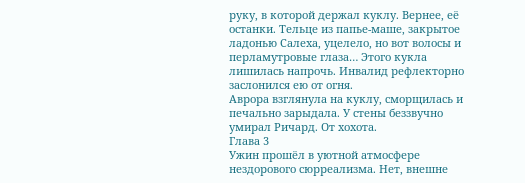руку, в которой держал куклу. Вернее, её останки. Тельце из папье-маше, закрытое ладонью Салеха, уцелело, но вот волосы и перламутровые глаза… Этого кукла лишилась напрочь. Инвалид рефлекторно заслонился ею от огня.
Аврора взглянула на куклу, сморщилась и печально зарыдала. У стены беззвучно умирал Ричард. От хохота.
Глава 3
Ужин прошёл в уютной атмосфере нездорового сюрреализма. Нет, внешне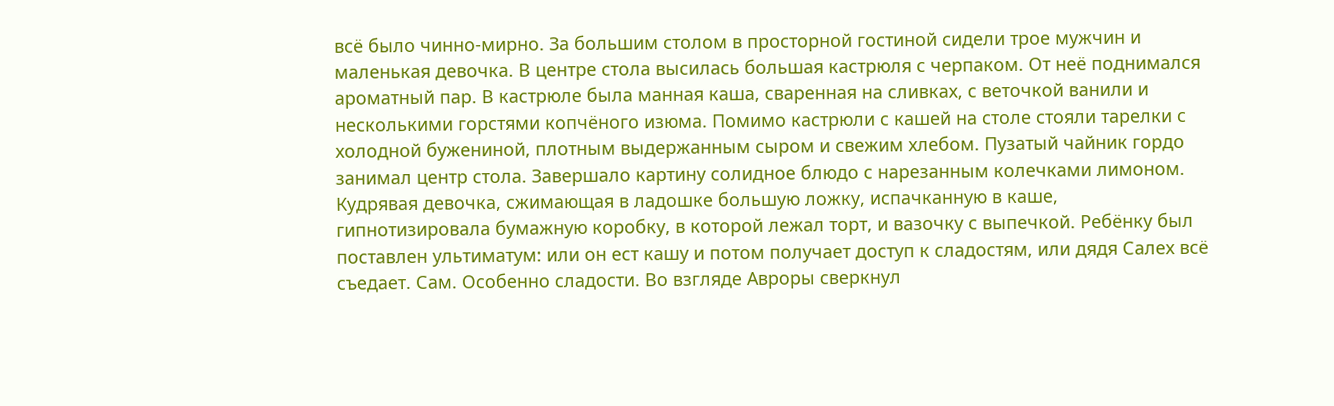всё было чинно-мирно. За большим столом в просторной гостиной сидели трое мужчин и маленькая девочка. В центре стола высилась большая кастрюля с черпаком. От неё поднимался ароматный пар. В кастрюле была манная каша, сваренная на сливках, с веточкой ванили и несколькими горстями копчёного изюма. Помимо кастрюли с кашей на столе стояли тарелки с холодной бужениной, плотным выдержанным сыром и свежим хлебом. Пузатый чайник гордо занимал центр стола. Завершало картину солидное блюдо с нарезанным колечками лимоном.
Кудрявая девочка, сжимающая в ладошке большую ложку, испачканную в каше, гипнотизировала бумажную коробку, в которой лежал торт, и вазочку с выпечкой. Ребёнку был поставлен ультиматум: или он ест кашу и потом получает доступ к сладостям, или дядя Салех всё съедает. Сам. Особенно сладости. Во взгляде Авроры сверкнул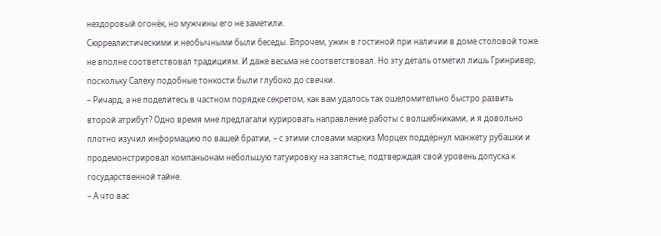нездоровый огонёк, но мужчины его не заметили.
Сюрреалистическими и необычными были беседы. Впрочем, ужин в гостиной при наличии в доме столовой тоже не вполне соответствовал традициям. И даже весьма не соответствовал. Но эту деталь отметил лишь Гринривер, поскольку Салеху подобные тонкости были глубоко до свечки.
– Ричард, а не поделитесь в частном порядке секретом, как вам удалось так ошеломительно быстро развить второй атрибут? Одно время мне предлагали курировать направление работы с волшебниками, и я довольно плотно изучил информацию по вашей братии, – с этими словами маркиз Морцех поддёрнул манжету рубашки и продемонстрировал компаньонам небольшую татуировку на запястье, подтверждая свой уровень допуска к государственной тайне.
– А что вас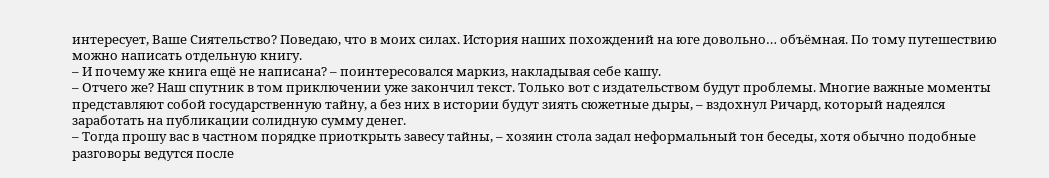интересует, Ваше Сиятельство? Поведаю, что в моих силах. История наших похождений на юге довольно… объёмная. По тому путешествию можно написать отдельную книгу.
– И почему же книга ещё не написана? – поинтересовался маркиз, накладывая себе кашу.
– Отчего же? Наш спутник в том приключении уже закончил текст. Только вот с издательством будут проблемы. Многие важные моменты представляют собой государственную тайну, а без них в истории будут зиять сюжетные дыры, – вздохнул Ричард, который надеялся заработать на публикации солидную сумму денег.
– Тогда прошу вас в частном порядке приоткрыть завесу тайны, – хозяин стола задал неформальный тон беседы, хотя обычно подобные разговоры ведутся после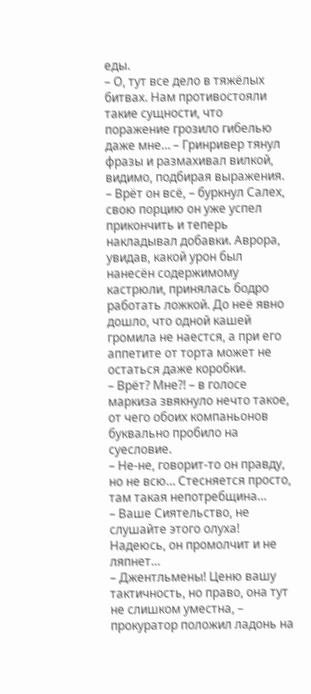еды.
– О, тут все дело в тяжёлых битвах. Нам противостояли такие сущности, что поражение грозило гибелью даже мне… – Гринривер тянул фразы и размахивал вилкой, видимо, подбирая выражения.
– Врёт он всё, – буркнул Салех, свою порцию он уже успел прикончить и теперь накладывал добавки. Аврора, увидав, какой урон был нанесён содержимому кастрюли, принялась бодро работать ложкой. До неё явно дошло, что одной кашей громила не наестся, а при его аппетите от торта может не остаться даже коробки.
– Врёт? Мне?! – в голосе маркиза звякнуло нечто такое, от чего обоих компаньонов буквально пробило на суесловие.
– Не-не, говорит-то он правду, но не всю… Стесняется просто, там такая непотребщина…
– Ваше Сиятельство, не слушайте этого олуха! Надеюсь, он промолчит и не ляпнет…
– Джентльмены! Ценю вашу тактичность, но право, она тут не слишком уместна, – прокуратор положил ладонь на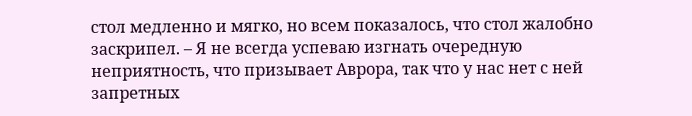стол медленно и мягко, но всем показалось, что стол жалобно заскрипел. – Я не всегда успеваю изгнать очередную неприятность, что призывает Аврора, так что у нас нет с ней запретных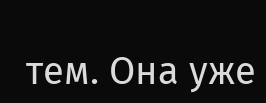тем. Она уже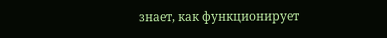знает, как функционирует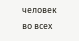человек во всех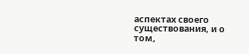аспектах своего существования, и о том,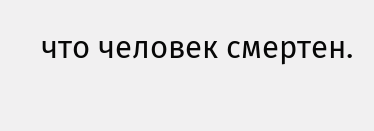что человек смертен.